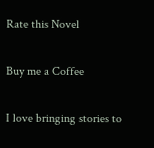Rate this Novel

Buy me a Coffee

I love bringing stories to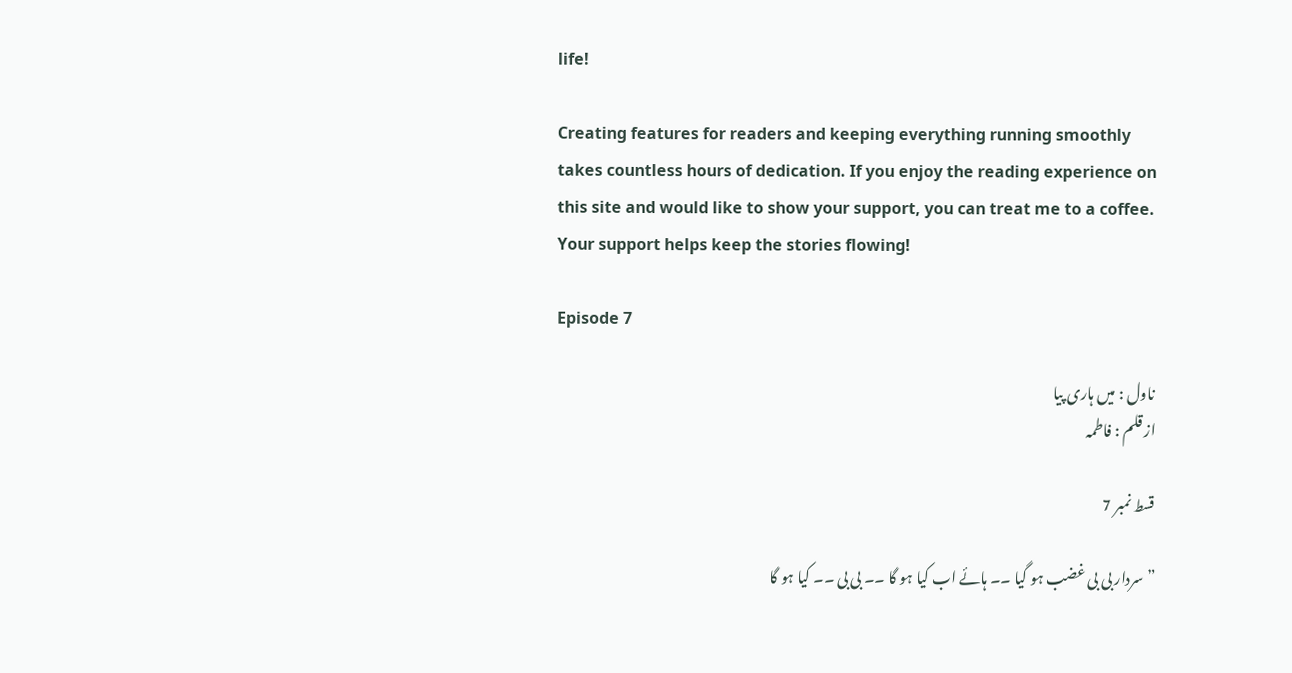life!

Creating features for readers and keeping everything running smoothly takes countless hours of dedication. If you enjoy the reading experience on this site and would like to show your support, you can treat me to a coffee. Your support helps keep the stories flowing!

Episode 7

ناول : میں ہاری پیا
از قلم : فاطمہ

قسط نمبر 7

” سردار بی بی غضب ہو گیا ۔۔ ہائے اب کیا ہو گا ۔۔ بی بی ۔۔ کیا ہو گا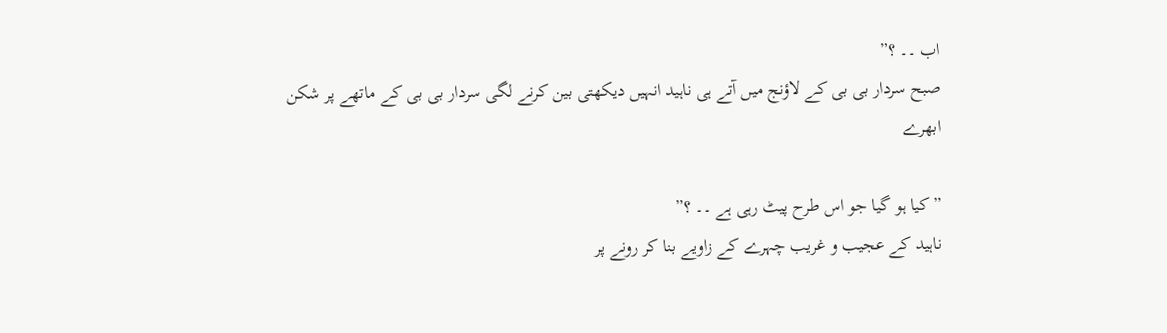اب ۔۔ ؟”
صبح سردار بی بی کے لاؤنج میں آتے ہی ناہید انہیں دیکھتی بین کرنے لگی سردار بی بی کے ماتھے پر شکن ابھرے

” کیا ہو گیا جو اس طرح پیٹ رہی ہے ۔۔ ؟”
ناہید کے عجیب و غریب چہرے کے زاویے بنا کر رونے پر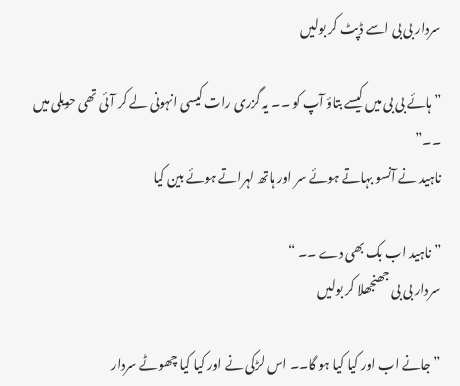سردار بی بی اسے ڈپٹ کر بولیں

” ہائے بی بی میں کیسے بتاؤ آپ کو ۔۔ یہ گزری رات کیسی انہونی لے کر آئی تھی حویلی میں ۔۔”
ناہید نے آنسو بہاتے ہوئے سر اور ہاتھ لہراتے ہوئے بین کیا

” ناہید اب بک بھی دے ۔۔ “
سردار بی بی جھنجھلا کر بولیں

” جانے اب اور کیا کیا ہو گا۔۔ اس لڑکی نے اور کیا کیا چھوٹے سردار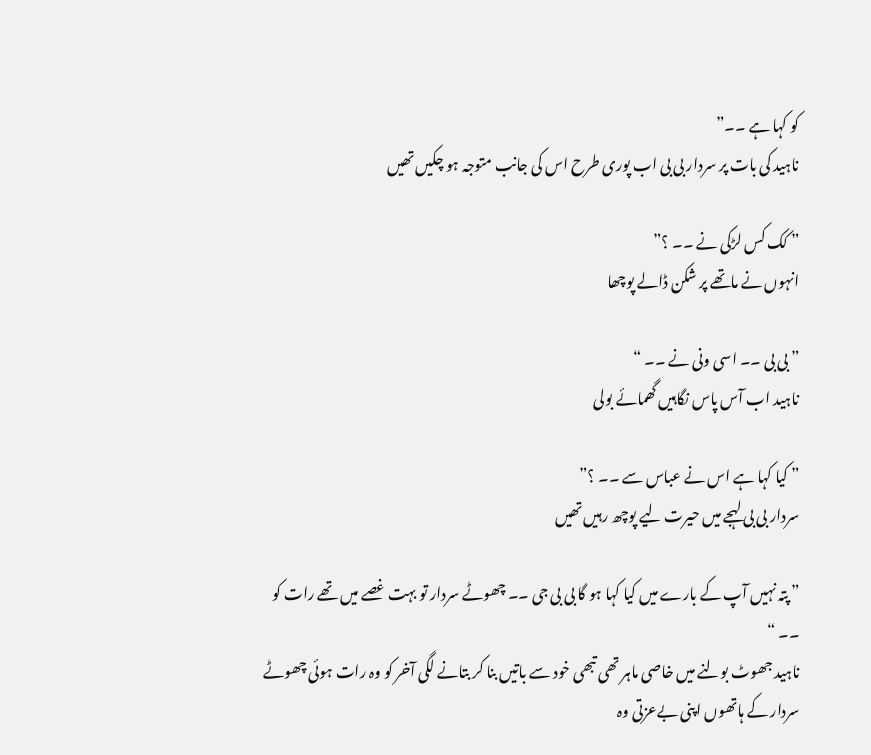کو کہا ہے ۔۔”
ناہید کی بات پر سردار بی بی اب پوری طرح اس کی جانب متوجہ ہو چکیں تھیں

” کک کس لڑکی نے ۔۔ ؟”
انہوں نے ماتھے پر شکن ڈالے پوچھا

” بی بی ۔۔ اسی ونی نے ۔۔ “
ناہید اب آس پاس نگاہیں گھمائے بولی

” کیا کہا ہے اس نے عباس سے ۔۔ ؟”
سردار بی بی لہجے میں حیرت لیے پوچھ رہیں تھیں

” پتہ نہیں آپ کے بارے میں کیا کہا ہو گا بی بی جی ۔۔ چھوٹے سردار تو بہت غصے میں تھے رات کو ۔۔ “
ناہید جھوٹ بولنے میں خاصی ماہر تھی تبھی خود سے باتیں بنا کر بتانے لگی آخر کو وہ رات ہوئی چھوٹے سردار کے ہاتھوں اپنی بےعزتی وہ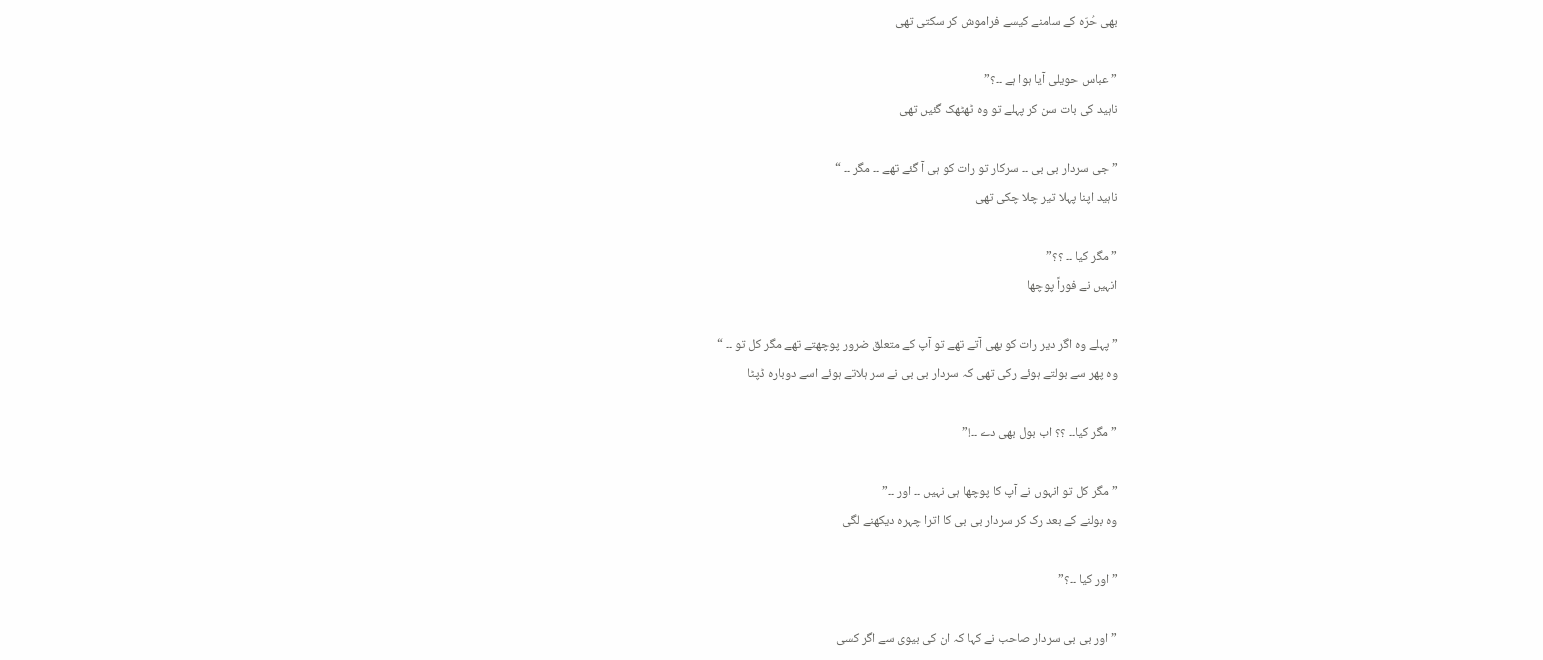بھی حُرّہ کے سامنے کیسے فراموش کر سکتی تھی

” عباس حویلی آیا ہوا ہے ۔۔؟”
ناہید کی بات سن کر پہلے تو وہ ٹھٹھک گئیں تھی

” جی سردار بی بی ۔۔ سرکار تو رات کو ہی آ گئے تھے ۔۔ مگر ۔۔ “
ناہید اپنا پہلا تیر چلا چکی تھی

” مگر کیا ۔۔ ؟؟”
انہیں نے فوراً پوچھا

” پہلے وہ اگر دیر رات کو بھی آتے تھے تو آپ کے متعلق ضرور پوچھتے تھے مگر کل تو ۔۔ “
وہ پھر سے بولتے ہوئے رکی تھی کہ سردار بی بی نے سر ہلاتے ہوئے اسے دوبارہ ڈپٹا

” مگر کیا۔۔ ؟؟ اب بول بھی دے ۔۔!”

” مگر کل تو انہوں نے آپ کا پوچھا ہی نہیں ۔۔ اور ۔۔”
وہ بولنے کے بعد رک کر سردار بی بی کا اترا چہرہ دیکھنے لگی

” اور کیا ۔۔؟”

” اور بی بی سردار صاحب نے کہا کہ ان کی بیوی سے اگر کسی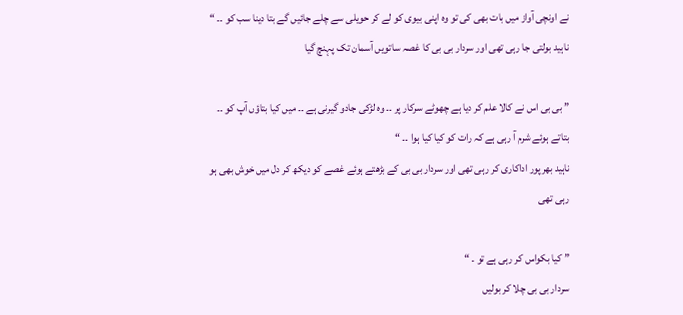نے اونچی آواز میں بات بھی کی تو وہ اپنی بیوی کو لے کر حویلی سے چلے جائیں گے بتا دینا سب کو ۔۔ “
ناہید بولتی جا رہی تھی اور سردار بی بی کا غصہ ساتویں آسمان تک پہنچ گیا

” بی بی اس نے کالا علم کر دیا ہے چھوٹے سرکار پر ۔۔ وہ لڑکی جادو گیرنی ہے ۔۔ میں کیا بتاؤں آپ کو ۔۔ بتاتے ہوئے شرم آ رہی ہے کہ رات کو کیا کیا ہوا ۔۔ “
ناہید بھرپور اداکاری کر رہی تھی اور سردار بی بی کے بڑھتے ہوئے غصے کو دیکھ کر دل میں خوش بھی ہو رہی تھی

” کیا بکواس کر رہی ہے تو ۔ “
سردار بی بی چلا کر بولیں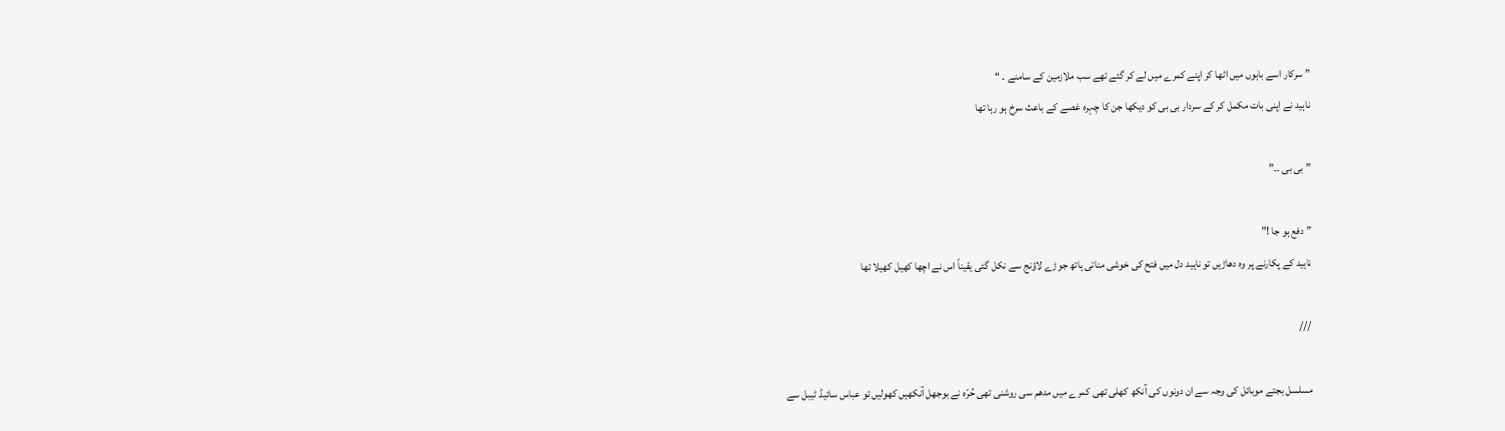” سرکار اسے باہوں میں اٹھا کر اپنے کمرے میں لے کر گئے تھے سب ملازمین کے سامنے ۔ “
ناہید نے اپنی بات مکمل کر کے سردار بی بی کو دیکھا جن کا چہرہ غصے کے باعث سرخ ہو رہا تھا

” بی بی ۔۔”

” دفع ہو جا !”
ناہید کے پکارنے پر وہ دھاڑیں تو ناہید دل میں فتح کی خوشی مناتی ہاتھ جوڑے لاؤنج سے نکل گئی یقیناً اس نے اچھا کھیل کھیلا تھا

///

مسلسل بجتے موبائل کی وجہ سے ان دونوں کی آنکھ کھلی تھی کمرے میں مدھم سی روشنی تھی حُرّہ نے بوجھل آنکھیں کھولیں تو عباس سائیڈ ٹیبل سے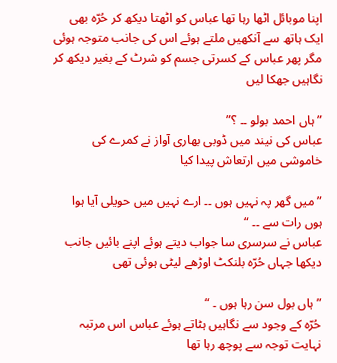اپنا موبائل اٹھا رہا تھا عباس کو اٹھتا دیکھ کر حُرّہ بھی ایک ہاتھ سے آنکھیں ملتے ہوئے اس کی جانب متوجہ ہوئی مگر پھر عباس کے کسرتی جسم کو شرٹ کے بغیر دیکھ کر نگاہیں جھکا لیں

” ہاں احمد بولو ۔۔ ؟”
عباس کی نیند میں ڈوبی بھاری آواز نے کمرے کی خاموشی میں ارتعاش پیدا کیا

” میں گھر پہ نہیں ہوں ۔۔ ارے نہیں میں حویلی آیا ہوا ہوں رات سے ۔۔ “
عباس نے سرسری سا جواب دیتے ہوئے اپنے بائیں جانب دیکھا جہاں حُرّہ بلنکٹ اوڑھے لیٹی ہوئی تھی

” ہاں بول سن رہا ہوں ۔ “
حُرّہ کے وجود سے نگاہیں ہٹاتے ہوئے عباس اس مرتبہ نہایت توجہ سے پوچھ رہا تھا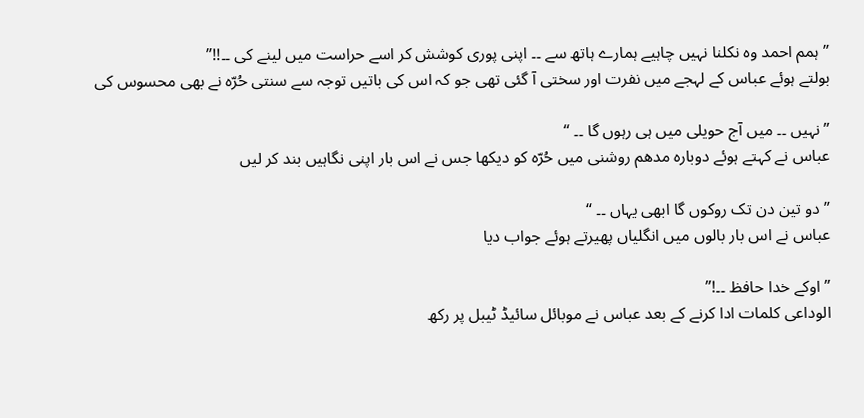” ہمم احمد وہ نکلنا نہیں چاہیے ہمارے ہاتھ سے ۔۔ اپنی پوری کوشش کر اسے حراست میں لینے کی ۔۔!!”
بولتے ہوئے عباس کے لہجے میں نفرت اور سختی آ گئی تھی جو کہ اس کی باتیں توجہ سے سنتی حُرّہ نے بھی محسوس کی

” نہیں ۔۔ میں آج حویلی میں ہی رہوں گا ۔۔ “
عباس نے کہتے ہوئے دوبارہ مدھم روشنی میں حُرّہ کو دیکھا جس نے اس بار اپنی نگاہیں بند کر لیں

” دو تین دن تک روکوں گا ابھی یہاں ۔۔ “
عباس نے اس بار بالوں میں انگلیاں پھیرتے ہوئے جواب دیا

” اوکے خدا حافظ ۔۔!”
الوداعی کلمات ادا کرنے کے بعد عباس نے موبائل سائیڈ ٹیبل پر رکھ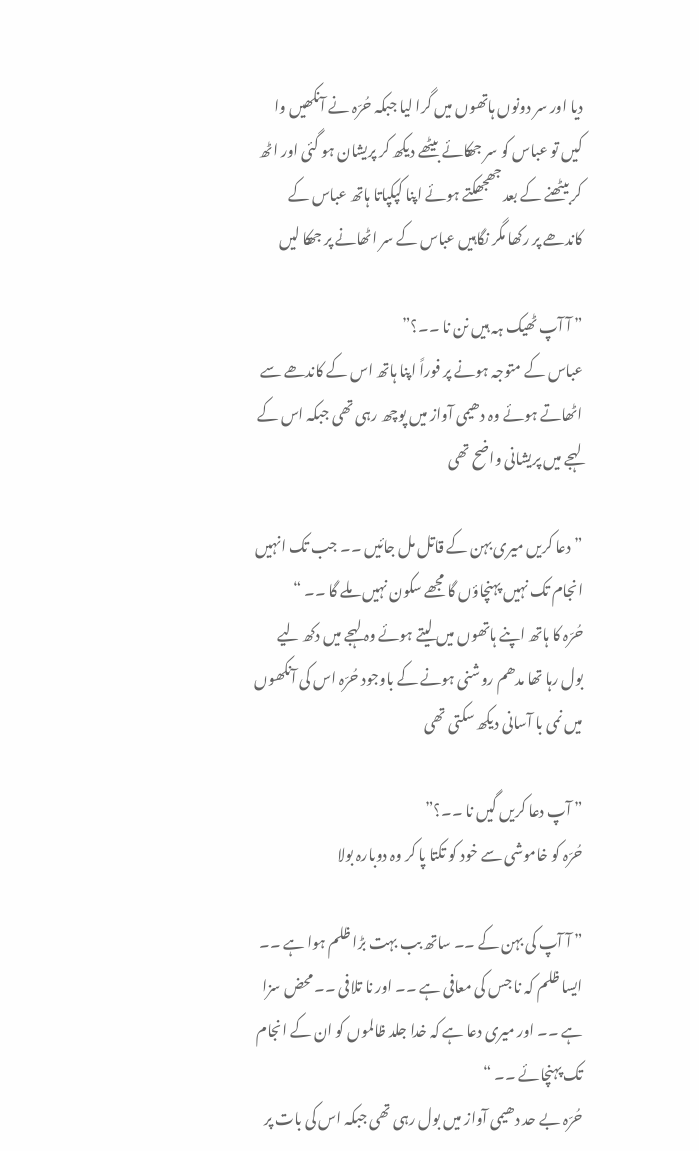دیا اور سر دونوں ہاتھوں میں گرا لیا جبکہ حُرّہ نے آنکھیں وا کیں تو عباس کو سر جھکائے بیٹھے دیکھ کر پریشان ہو گئی اور اٹھ کر بیٹھنے کے بعد جھجھکتے ہوئے اپنا کپکپاتا ہاتھ عباس کے کاندھے پر رکھا مگر نگاہیں عباس کے سر اٹھانے پر جھکا لیں

” آ آپ ٹھیک ہہ ہیں نن نا ۔۔؟”
عباس کے متوجہ ہونے پر فوراً اپنا ہاتھ اس کے کاندھے سے اٹھاتے ہوئے وہ دھیمی آواز میں پوچھ رہی تھی جبکہ اس کے لہجے میں پریشانی واضح تھی

” دعا کریں میری بہن کے قاتل مل جائیں ۔۔ جب تک انہیں انجام تک نہیں پہنچاؤں گا مجھے سکون نہیں ملے گا ۔۔ “
حُرّہ کا ہاتھ اپنے ہاتھوں میں لیتے ہوئے وہ لہجے میں دکھ لیے بول رہا تھا مدھم روشنی ہونے کے باوجود حُرّہ اس کی آنکھوں میں نمی با آسانی دیکھ سکتی تھی

” آپ دعا کریں گیں نا ۔۔؟”
حُرّہ کو خاموشی سے خود کو تکتا پا کر وہ دوبارہ بولا

” آ آپ کی بہن کے ۔۔ ساتھ بب بہت بڑا ظلم ہوا ہے ۔۔ ایسا ظلم کہ نا جس کی معافی ہے ۔۔ اور نا تلافی ۔۔ محض سزا ہے ۔۔ اور میری دعا ہے کہ خدا جلد ظالموں کو ان کے انجام تک پہنچائے ۔۔ “
حُرّہ بے حد دھیمی آواز میں بول رہی تھی جبکہ اس کی بات پر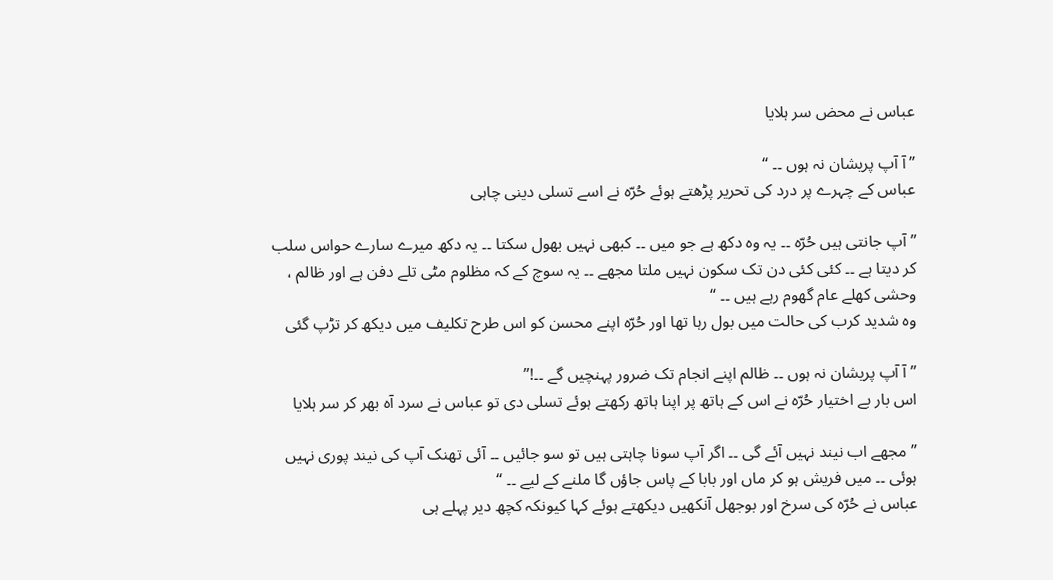عباس نے محض سر ہلایا

” آ آپ پریشان نہ ہوں ۔۔ “
عباس کے چہرے پر درد کی تحریر پڑھتے ہوئے حُرّہ نے اسے تسلی دینی چاہی

” آپ جانتی ہیں حُرّہ ۔۔ یہ وہ دکھ ہے جو میں ۔۔ کبھی نہیں بھول سکتا ۔۔ یہ دکھ میرے سارے حواس سلب کر دیتا ہے ۔۔ کئی کئی دن تک سکون نہیں ملتا مجھے ۔۔ یہ سوچ کے کہ مظلوم مٹی تلے دفن ہے اور ظالم ، وحشی کھلے عام گھوم رہے ہیں ۔۔ “
وہ شدید کرب کی حالت میں بول رہا تھا اور حُرّہ اپنے محسن کو اس طرح تکلیف میں دیکھ کر تڑپ گئی

” آ آپ پریشان نہ ہوں ۔۔ ظالم اپنے انجام تک ضرور پہنچیں گے ۔۔!”
اس بار بے اختیار حُرّہ نے اس کے ہاتھ پر اپنا ہاتھ رکھتے ہوئے تسلی دی تو عباس نے سرد آہ بھر کر سر ہلایا

” مجھے اب نیند نہیں آئے گی ۔۔ اگر آپ سونا چاہتی ہیں تو سو جائیں ۔۔ آئی تھنک آپ کی نیند پوری نہیں ہوئی ۔۔ میں فریش ہو کر ماں اور بابا کے پاس جاؤں گا ملنے کے لیے ۔۔ “
عباس نے حُرّہ کی سرخ اور بوجھل آنکھیں دیکھتے ہوئے کہا کیونکہ کچھ دیر پہلے ہی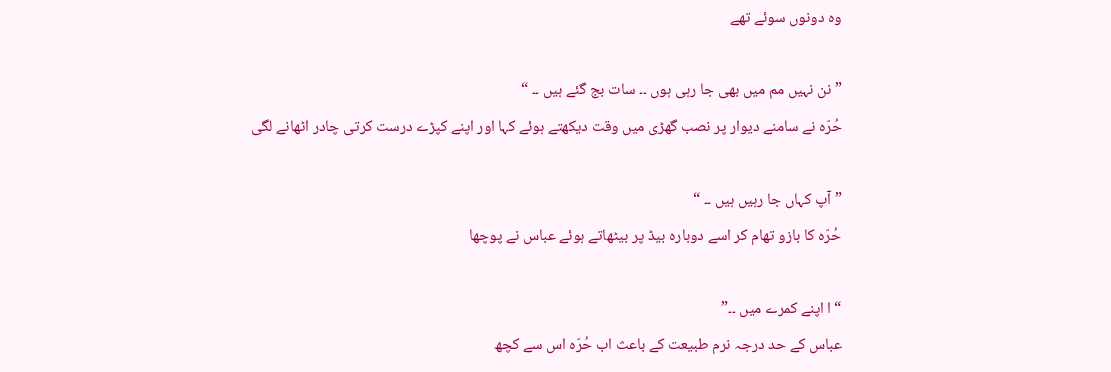وہ دونوں سوئے تھے

” نن نہیں مم میں بھی جا رہی ہوں ۔۔ سات بج گئے ہیں ۔۔ “
حُرّہ نے سامنے دیوار پر نصب گھڑی میں وقت دیکھتے ہوئے کہا اور اپنے کپڑے درست کرتی چادر اٹھانے لگی

” آپ کہاں جا رہیں ہیں ۔۔ “
حُرّہ کا بازو تھام کر اسے دوبارہ بیڈ پر بیٹھاتے ہوئے عباس نے پوچھا

“ا اپنے کمرے میں ۔۔”
عباس کے حد درجہ نرم طبیعت کے باعث اب حُرّہ اس سے کچھ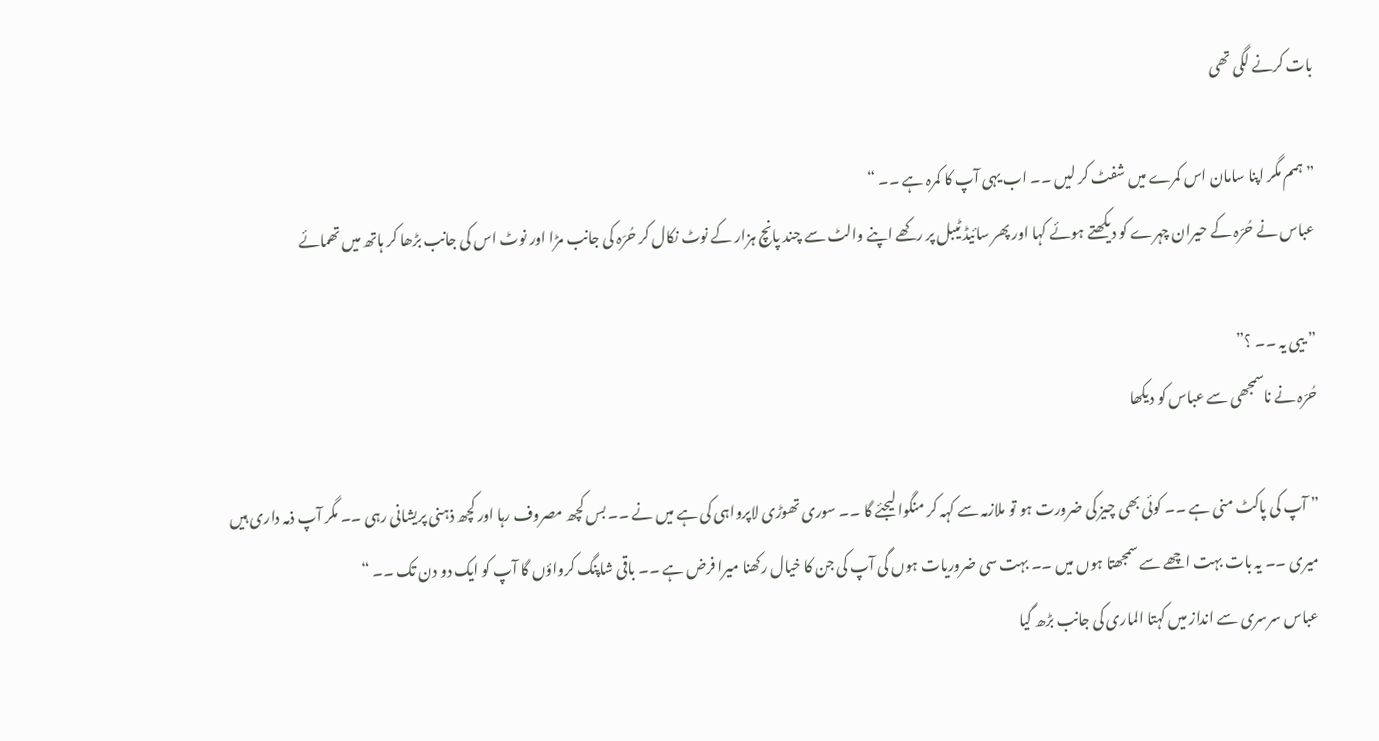بات کرنے لگی تھی

” ہمم مگر اپنا سامان اس کمرے میں شفٹ کر لیں ۔۔ اب یہی آپ کا کمرہ ہے ۔۔ “
عباس نے حُرّہ کے حیران چہرے کو دیکھتے ہوئے کہا اور پھر سائیڈ ٹیبل پر رکھے اپنے والٹ سے چند پانچ ہزار کے نوٹ نکال کر حُرّہ کی جانب مڑا اور نوٹ اس کی جانب بڑھا کر ہاتھ میں تھمائے

” ییی یہ ۔۔ ؟”
حُرّہ نے ناسمجھی سے عباس کو دیکھا

” آپ کی پاکٹ منی ہے ۔۔ کوئی بھی چیز کی ضرورت ہو تو ملازمہ سے کہہ کر منگوا لیجئے گا ۔۔ سوری تھوڑی لاپرواہی کی ہے میں نے ۔۔ بس کچھ مصروف رہا اور کچھ ذہنی پریشانی رہی ۔۔ مگر آپ ذمہ داری ہیں میری ۔۔ یہ بات بہت اچھے سے سمجھتا ہوں میں ۔۔ بہت سی ضروریات ہوں گی آپ کی جن کا خیال رکھنا میرا فرض ہے ۔۔ باقی شاپنگ کرواؤں گا آپ کو ایک دو دن تک ۔۔ “
عباس سرسری سے انداز میں کہتا الماری کی جانب بڑھ گیا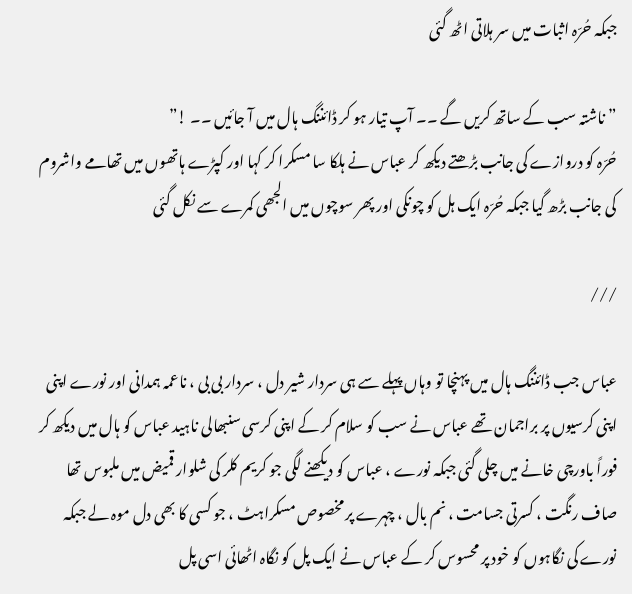جبکہ حُرّہ اثبات میں سر ہلاتی اٹھ گئی

” ناشتہ سب کے ساتھ کریں گے ۔۔ آپ تیار ہو کر ڈائننگ ہال میں آ جائیں ۔۔ !”
حُرّہ کو دروازے کی جانب بڑھتے دیکھ کر عباس نے ہلکا سا مسکرا کر کہا اور کپڑے ہاتھوں میں تھامے واشروم کی جانب بڑھ گیا جبکہ حُرّہ ایک ہل کو چونکی اور پھر سوچوں میں الجھی کمرے سے نکل گئی

///

عباس جب ڈائننگ ہال میں پہنچا تو وہاں پہلے سے ہی سردار شیر دل ، سردار بی بی ، ناعمہ ہمدانی اور نورے اپنی اپنی کرسیوں پر براجمان تھے عباس نے سب کو سلام کر کے اپنی کرسی سنبھالی ناہید عباس کو ہال میں دیکھ کر فوراً باورچی خانے میں چلی گئی جبکہ نورے ، عباس کو دیکھنے لگی جو کریم کلر کی شلوار قمیض میں ملبوس تھا صاف رنگت ، کسرتی جسامت ، نم بال ، چہرے پر مخصوص مسکراہٹ ، جو کسی کا بھی دل موہ لے جبکہ نورے کی نگاہوں کو خود پر محسوس کر کے عباس نے ایک پل کو نگاہ اٹھائی اسی پل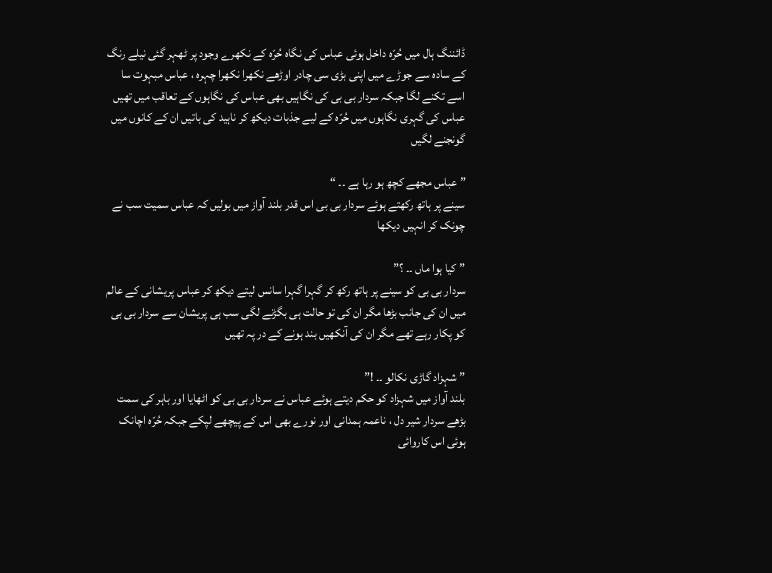ڈائننگ ہال میں حُرّہ داخل ہوئی عباس کی نگاہ حُرّہ کے نکھرے وجود پر ٹھہر گئی نیلے رنگ کے سادہ سے جوڑے میں اپنی بڑی سی چادر اوڑھے نکھرا نکھرا چہرہ ، عباس مبہوت سا اسے تکنے لگا جبکہ سردار بی بی کی نگاہیں بھی عباس کی نگاہوں کے تعاقب میں تھیں عباس کی گہری نگاہوں میں حُرّہ کے لیے جذبات دیکھ کر ناہید کی باتیں ان کے کانوں میں گونجنے لگیں

” عباس مجھے کچھ ہو رہا ہے ۔۔ “
سینے پر ہاتھ رکھتے ہوئے سردار بی بی اس قدر بلند آواز میں بولیں کہ عباس سمیت سب نے چونک کر انہیں دیکھا

” کیا ہوا ماں ۔۔ ؟”
سردار بی بی کو سینے پر ہاتھ رکھ کر گہرا گہرا سانس لیتے دیکھ کر عباس پریشانی کے عالم میں ان کی جانب بڑھا مگر ان کی تو حالت ہی بگڑنے لگی سب ہی پریشان سے سردار بی بی کو پکار رہے تھے مگر ان کی آنکھیں بند ہونے کے در پہ تھیں

” شہزاد گاڑی نکالو ۔۔ !”
بلند آواز میں شہزاد کو حکم دیتے ہوئے عباس نے سردار بی بی کو اٹھایا اور باہر کی سمت بڑھے سردار شیر دل ، ناعمہ ہمدانی اور نورے بھی اس کے پیچھے لپکے جبکہ حُرّہ اچانک ہوئی اس کاروائی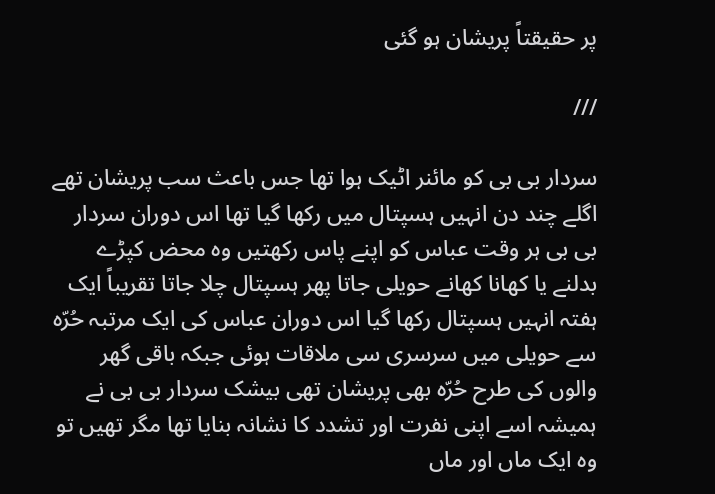پر حقیقتاً پریشان ہو گئی

///

سردار بی بی کو مائنر اٹیک ہوا تھا جس باعث سب پریشان تھے اگلے چند دن انہیں ہسپتال میں رکھا گیا تھا اس دوران سردار بی بی ہر وقت عباس کو اپنے پاس رکھتیں وہ محض کپڑے بدلنے یا کھانا کھانے حویلی جاتا پھر ہسپتال چلا جاتا تقریباً ایک ہفتہ انہیں ہسپتال رکھا گیا اس دوران عباس کی ایک مرتبہ حُرّہ سے حویلی میں سرسری سی ملاقات ہوئی جبکہ باقی گھر والوں کی طرح حُرّہ بھی پریشان تھی بیشک سردار بی بی نے ہمیشہ اسے اپنی نفرت اور تشدد کا نشانہ بنایا تھا مگر تھیں تو وہ ایک ماں اور ماں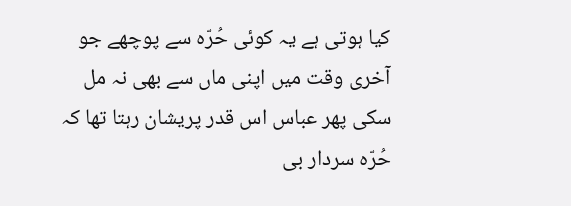کیا ہوتی ہے یہ کوئی حُرّہ سے پوچھے جو آخری وقت میں اپنی ماں سے بھی نہ مل سکی پھر عباس اس قدر پریشان رہتا تھا کہ حُرّہ سردار بی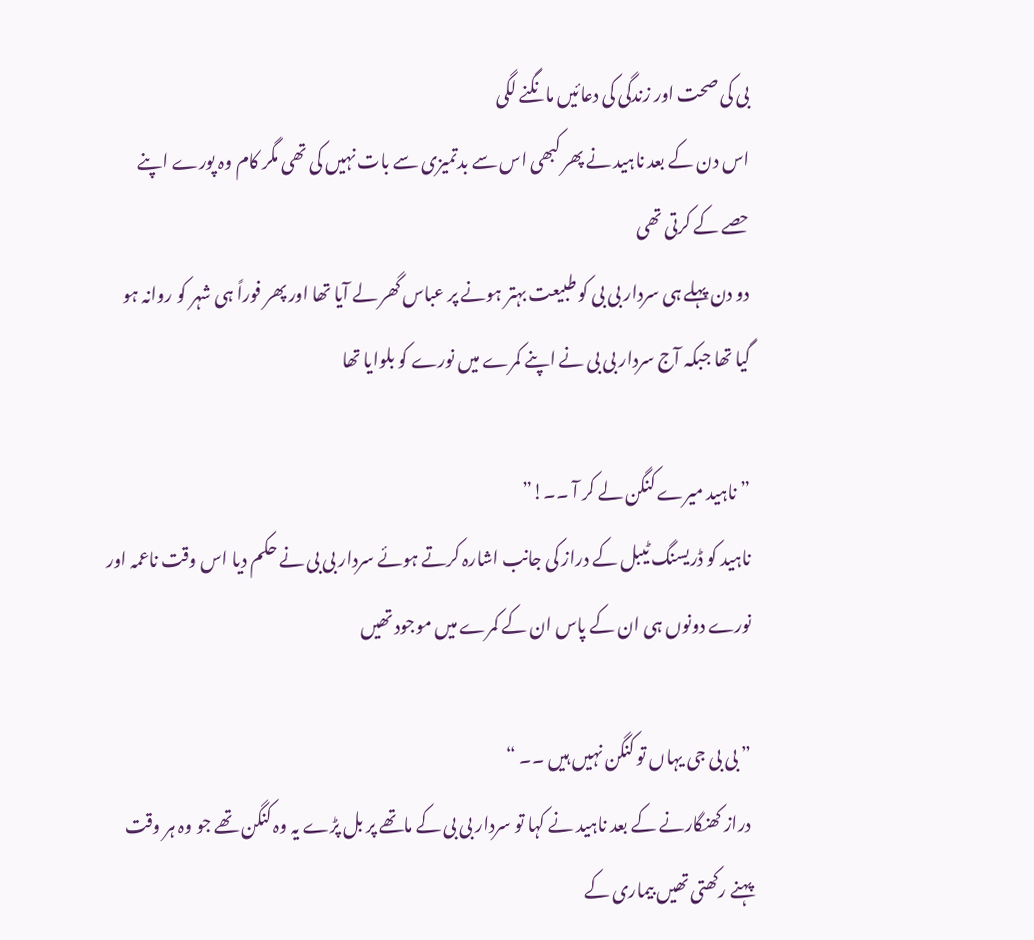بی کی صحت اور زندگی کی دعائیں مانگنے لگی
اس دن کے بعد ناہید نے پھر کبھی اس سے بدتمیزی سے بات نہیں کی تھی مگر کام وہ پورے اپنے حصے کے کرتی تھی
دو دن پہلے ہی سردار بی بی کو طبیعت بہتر ہونے پر عباس گھر لے آیا تھا اور پھر فوراً ہی شہر کو روانہ ہو گیا تھا جبکہ آج سردار بی بی نے اپنے کمرے میں نورے کو بلوایا تھا

” ناہید میرے کنگن لے کر آ ۔۔!”
ناہید کو ڈریسنگ ٹیبل کے دراز کی جانب اشارہ کرتے ہوئے سردار بی بی نے حکم دیا اس وقت ناعمہ اور نورے دونوں ہی ان کے پاس ان کے کمرے میں موجود تھیں

” بی بی جی یہاں تو کنگن نہیں ہیں ۔۔ “
دراز کھنگارنے کے بعد ناہید نے کہا تو سردار بی بی کے ماتھے پر بل پڑے یہ وہ کنگن تھے جو وہ ہر وقت پہنے رکھتی تھیں بیماری کے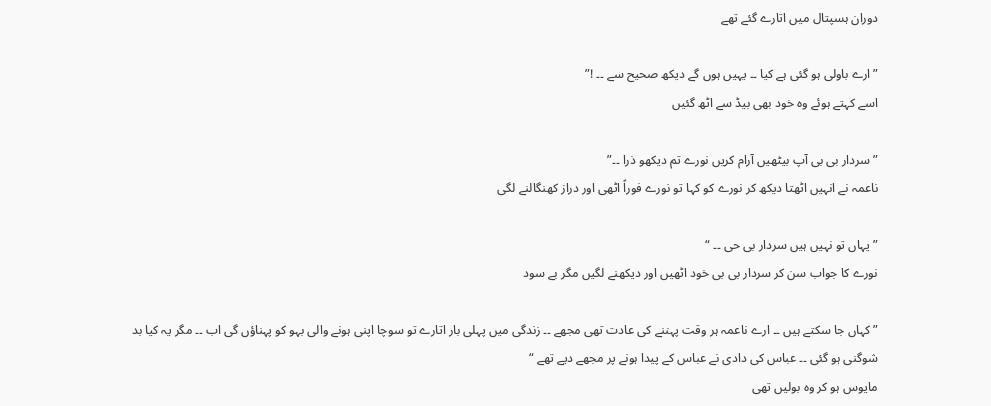دوران ہسپتال میں اتارے گئے تھے

” ارے باولی ہو گئی ہے کیا ۔۔ یہیں ہوں گے دیکھ صحیح سے ۔۔ !”
اسے کہتے ہوئے وہ خود بھی بیڈ سے اٹھ گئیں

” سردار بی بی آپ بیٹھیں آرام کریں نورے تم دیکھو ذرا ۔۔”
ناعمہ نے انہیں اٹھتا دیکھ کر نورے کو کہا تو نورے فوراً اٹھی اور دراز کھنگالنے لگی

” یہاں تو نہیں ہیں سردار بی حی ۔۔ “
نورے کا جواب سن کر سردار بی بی خود اٹھیں اور دیکھنے لگیں مگر بے سود

” کہاں جا سکتے ہیں ۔۔ ارے ناعمہ ہر وقت پہننے کی عادت تھی مجھے ۔۔ زندگی میں پہلی بار اتارے تو سوچا اپنی ہونے والی بہو کو پہناؤں گی اب ۔۔ مگر یہ کیا بد شوگنی ہو گئی ۔۔ عباس کی دادی نے عباس کے پیدا ہونے پر مجھے دیے تھے “
مایوس ہو کر وہ بولیں تھی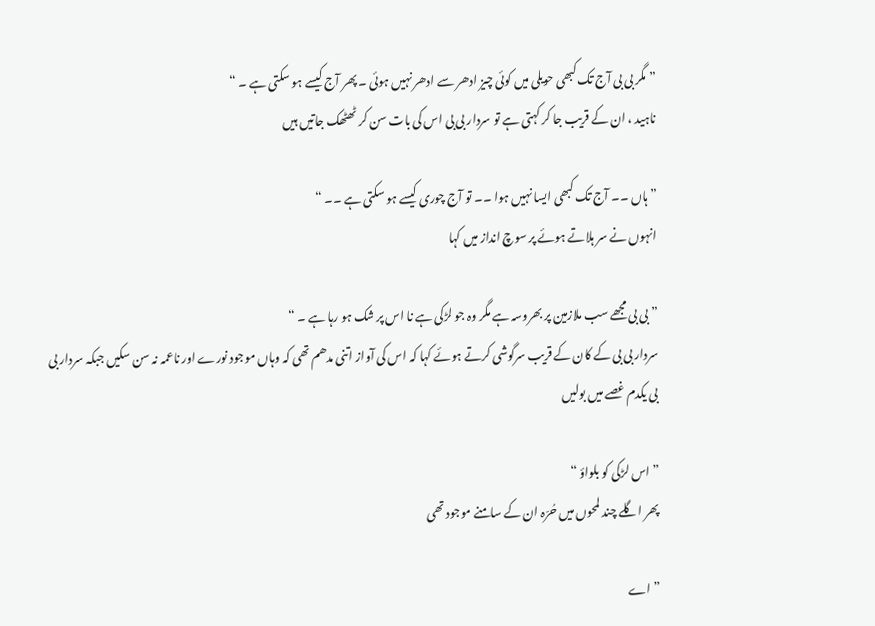” مگر بی بی آج تک کبھی حویلی میں کوئی چیز ادھر سے ادھر نہیں ہوئی ۔ پھر آج کیسے ہو سکتی ہے ۔ “
ناہید ، ان کے قریب جا کر کہتی ہے تو سردار بی بی اس کی بات سن کر ٹھٹھک جاتیں ہیں

” ہاں ۔۔ آج تک کبھی ایسا نہیں ہوا ۔۔ تو آج چوری کیسے ہو سکتی ہے ۔۔ “
انہوں نے سر ہلاتے ہوئے پر سوچ انداز میں کہا

” بی بی مجھے سب ملازمین پر بھروسہ ہے مگر وہ جو لڑکی ہے نا اس پر شک ہو رہا ہے ۔ “
سردار بی بی کے کان کے قریب سرگوشی کرتے ہوئے کہا کہ اس کی آواز اتنی مدھم تھی کہ وہاں موجود نورے اور ناعمہ نہ سن سکیں جبکہ سردار بی بی یکدم غصے میں بولیں

” اس لڑکی کو بلواؤ “
پھر اگلے چند لمحوں میں حُرّہ ان کے سامنے موجود تھی

” اے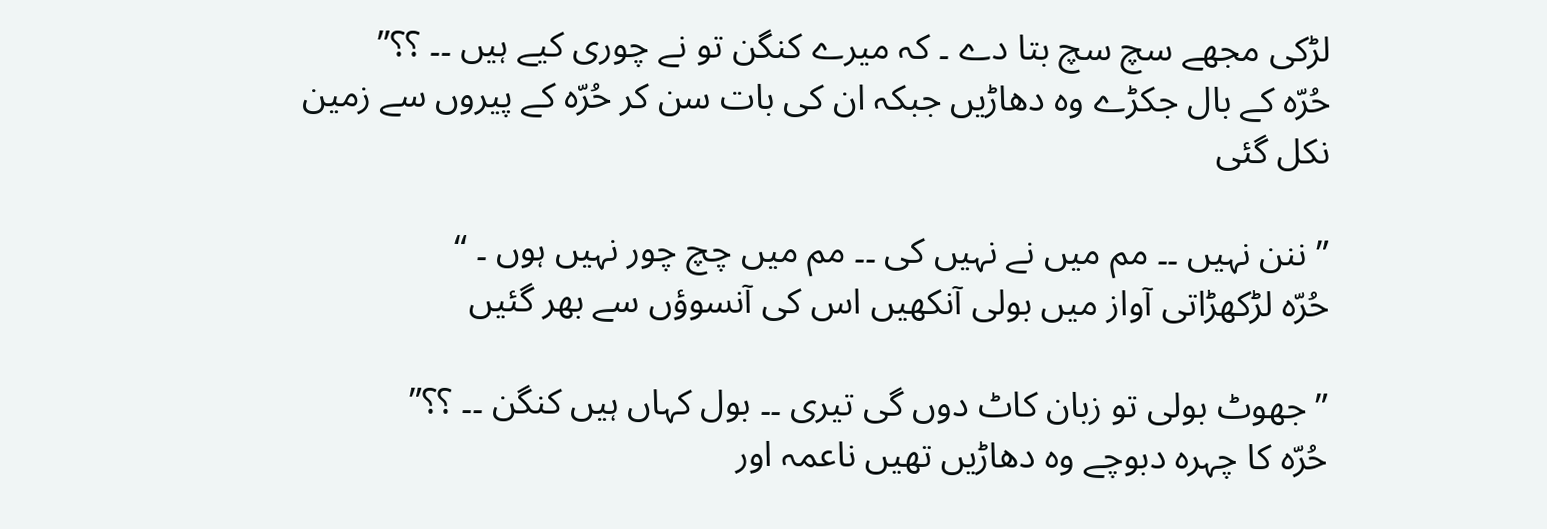لڑکی مجھے سچ سچ بتا دے ۔ کہ میرے کنگن تو نے چوری کیے ہیں ۔۔ ؟؟”
حُرّہ کے بال جکڑے وہ دھاڑیں جبکہ ان کی بات سن کر حُرّہ کے پیروں سے زمین نکل گئی

” ننن نہیں ۔۔ مم میں نے نہیں کی ۔۔ مم میں چچ چور نہیں ہوں ۔ “
حُرّہ لڑکھڑاتی آواز میں بولی آنکھیں اس کی آنسوؤں سے بھر گئیں

” جھوٹ بولی تو زبان کاٹ دوں گی تیری ۔۔ بول کہاں ہیں کنگن ۔۔ ؟؟”
حُرّہ کا چہرہ دبوچے وہ دھاڑیں تھیں ناعمہ اور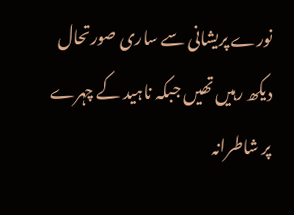نورے پریشانی سے ساری صورتحال دیکھ رہیں تھیں جبکہ ناہید کے چہرے پر شاطرانہ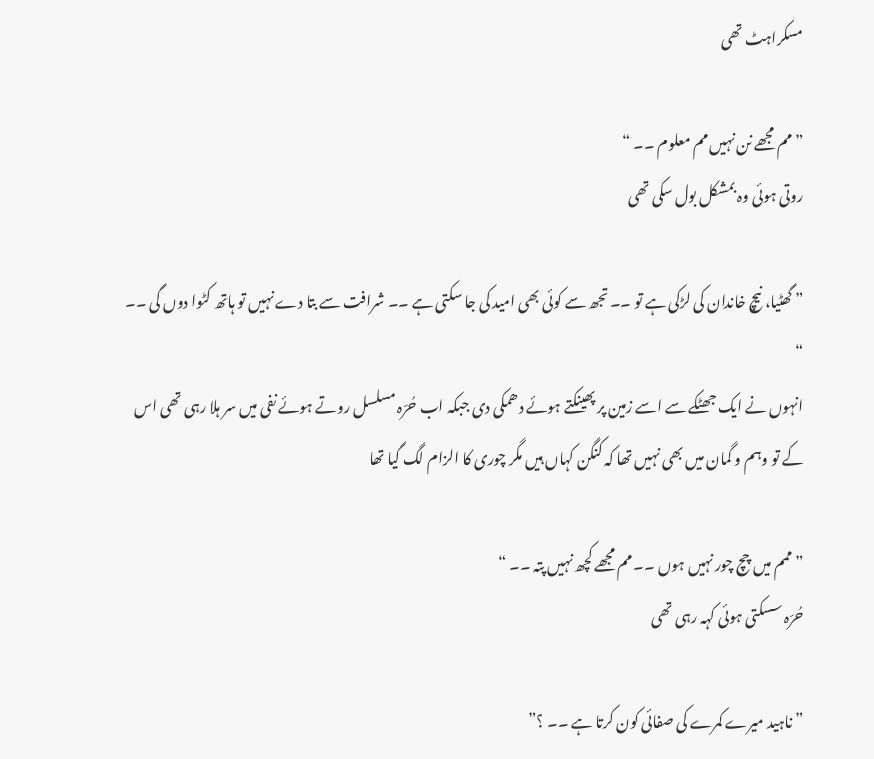مسکراہٹ تھی

” مم مجھے نن نہیں مم معلوم ۔۔ “
روتی ہوئی وہ بمشکل بول سکی تھی

” گھٹیا، نیچ خاندان کی لڑکی ہے تو ۔۔ تجھ سے کوئی بھی امید کی جا سکتی ہے ۔۔ شرافت سے بتا دے نہیں تو ہاتھ کٹوا دوں گی ۔۔ “
انہوں نے ایک جھٹکے سے اسے زمین پر پھینکتے ہوئے دھمکی دی جبکہ اب حُرّہ مسلسل روتے ہوئے نفی میں سر ہلا رہی تھی اس کے تو وہم و گمان میں بھی نہیں تھا کہ کنگن کہاں ہیں مگر چوری کا الزام لگ گیا تھا

” ممم میں چچ چور نہیں ہوں ۔۔ مم مجھے کچھ نہیں پتہ ۔۔ “
حُرّہ سسکتی ہوئی کہہ رہی تھی

” ناہید میرے کمرے کی صفائی کون کرتا ہے ۔۔ ؟”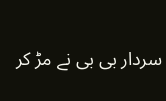سردار بی بی نے مڑ کر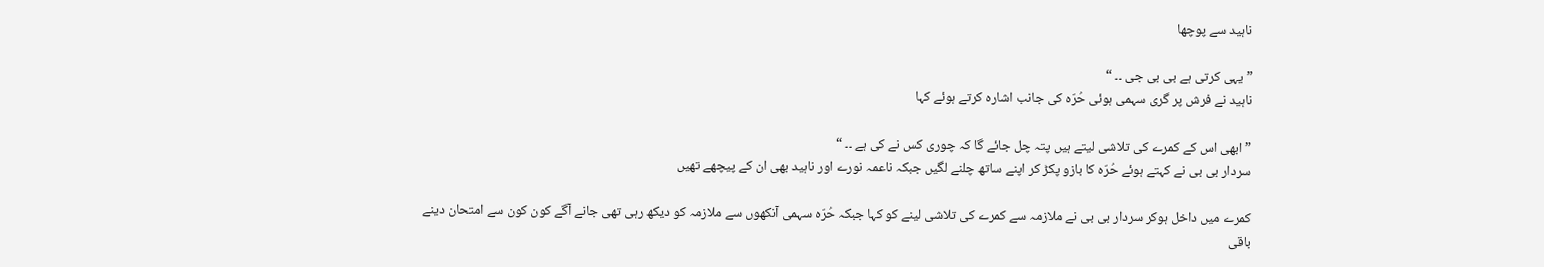ناہید سے پوچھا

” یہی کرتی ہے بی بی جی ۔۔ “
ناہید نے فرش پر گری سہمی ہوئی حُرّہ کی جانب اشارہ کرتے ہوئے کہا

” ابھی اس کے کمرے کی تلاشی لیتے ہیں پتہ چل جائے گا کہ چوری کس نے کی ہے ۔۔ “
سردار بی بی نے کہتے ہوئے حُرّہ کا بازو پکڑ کر اپنے ساتھ چلنے لگیں جبکہ ناعمہ نورے اور ناہید بھی ان کے پیچھے تھیں

کمرے میں داخل ہوکر سردار بی بی نے ملازمہ سے کمرے کی تلاشی لینے کو کہا جبکہ حُرّہ سہمی آنکھوں سے ملازمہ کو دیکھ رہی تھی جانے آگے کون کون سے امتحان دینے باقی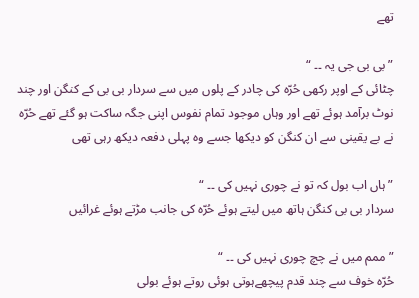تھے

” بی بی جی یہ ۔۔ “
چٹائی کے اوپر رکھی حُرّہ کی چادر کے پلوں میں سے سردار بی بی کے کنگن اور چند نوٹ برآمد ہوئے تھے اور وہاں موجود تمام نفوس اپنی جگہ ساکت ہو گئے تھے حُرّہ نے بے یقینی سے ان کنگن کو دیکھا جسے وہ پہلی دفعہ دیکھ رہی تھی

” ہاں اب بول کہ تو نے چوری نہیں کی ۔۔ “
سردار بی بی کنگن ہاتھ میں لیتے ہوئے حُرّہ کی جانب مڑتے ہوئے غرائیں

” ممم میں نے چچ چوری نہیں کی ۔۔ “
حُرّہ خوف سے چند قدم پیچھےہوتی ہوئی روتے ہوئے بولی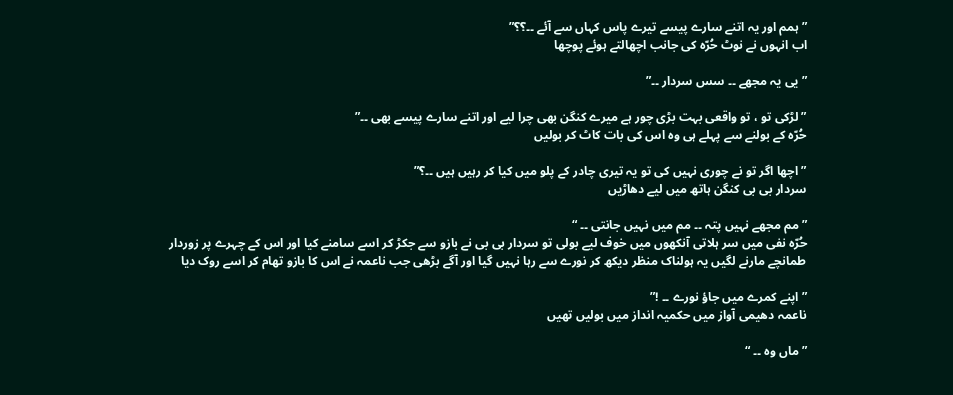” ہمم اور یہ اتنے سارے پیسے تیرے پاس کہاں سے آئے ۔۔؟؟”
اب انہوں نے نوٹ حُرّہ کی جانب اچھالتے ہوئے پوچھا

” یی یہ مجھے ۔۔ سس سردار ۔۔”

” لڑکی تو ، تو واقعی بہت بڑی چور ہے میرے کنگن بھی چرا لیے اور اتنے سارے پیسے بھی ۔۔”
حُرّہ کے بولنے سے پہلے ہی وہ اس کی بات کاٹ کر بولیں

” اچھا اگر تو نے چوری نہیں کی تو یہ تیری چادر کے پلو میں کیا کر رہیں ہیں ۔۔؟”
سردار بی بی کنگن ہاتھ میں لیے دھاڑیں

” مم مجھے نہیں پتہ ۔۔ مم میں نہیں جانتی ۔۔ “
حُرّہ نفی میں سر ہلاتی آنکھوں میں خوف لیے بولی تو سردار بی بی نے بازو سے جکڑ کر اسے سامنے کیا اور اس کے چہرے پر زوردار طمانچے مارنے لگیں یہ ہولناک منظر دیکھ کر نورے سے رہا نہیں گیا اور آگے بڑھی جب ناعمہ نے اس کا بازو تھام کر اسے روک دیا

” اپنے کمرے میں جاؤ نورے ۔۔ !”
ناعمہ دھیمی آواز میں حکمیہ انداز میں بولیں تھیں

” ماں وہ ۔۔ “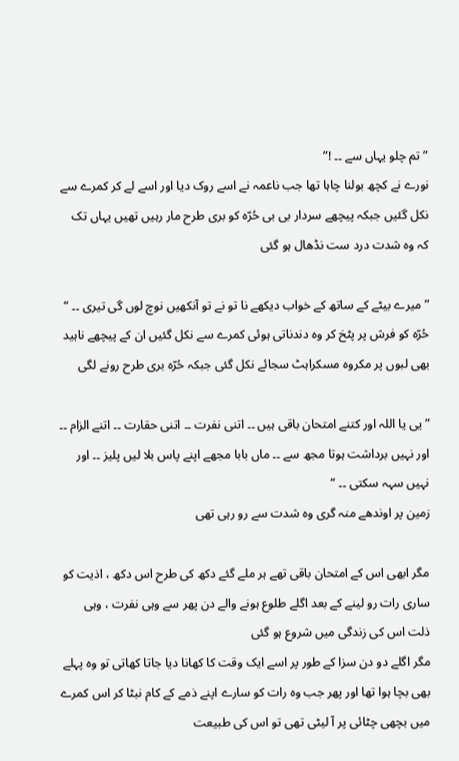” تم چلو یہاں سے ۔۔ !”
نورے نے کچھ بولنا چاہا تھا جب ناعمہ نے اسے روک دیا اور اسے لے کر کمرے سے نکل گئیں جبکہ پیچھے سردار بی بی حُرّہ کو بری طرح مار رہیں تھیں یہاں تک کہ وہ شدت درد ست نڈھال ہو گئی

” میرے بیٹے کے ساتھ کے خواب دیکھے نا تو نے تو آنکھیں نوچ لوں گی تیری ۔۔ “
حُرّہ کو فرش پر پٹخ کر وہ دندناتی ہوئی کمرے سے نکل گئیں ان کے پیچھے ناہید بھی لبوں پر مکروہ مسکراہٹ سجائے نکل گئی جبکہ حُرّہ بری طرح رونے لگی

” یی یا اللہ اور کتنے امتحان باقی ہیں ۔۔ اتنی نفرت ۔۔ اتنی حقارت ۔۔ اتنے الزام ۔۔ اور نہیں برداشت ہوتا مجھ سے ۔۔ ماں بابا مجھے اپنے پاس بلا لیں پلیز ۔۔ اور نہیں سہہ سکتی ۔۔ “
زمین پر اوندھے منہ گری وہ شدت سے رو رہی تھی

مگر ابھی اس کے امتحان باقی تھے ہر ملے گئے دکھ کی طرح اس دکھ ، اذیت کو ساری رات رو لینے کے بعد اگلے طلوع ہونے والے دن پھر سے وہی نفرت ، وہی ذلت اس کی زندگی میں شروع ہو گئی
مگر اگلے دو دن سزا کے طور پر اسے ایک وقت کا کھانا دیا جاتا کھاتی تو وہ پہلے بھی بچا ہوا تھا اور پھر جب وہ رات کو سارے اپنے ذمے کے کام نبٹا کر اس کمرے میں بچھی چٹائی پر آ لیٹی تھی تو اس کی طبیعت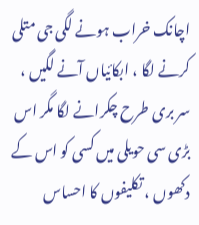اچانک خراب ہونے لگی جی متلی کرنے لگا ، ابکائیاں آنے لگیں ، سر بری طرح چکرانے لگا مگر اس بڑی سی حویلی میں کسی کو اس کے دکھوں ، تکلیفوں کا احساس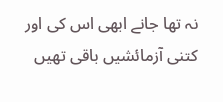نہ تھا جانے ابھی اس کی اور کتنی آزمائشیں باقی تھیں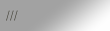///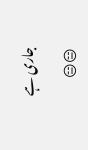جاری ہے

😑😑